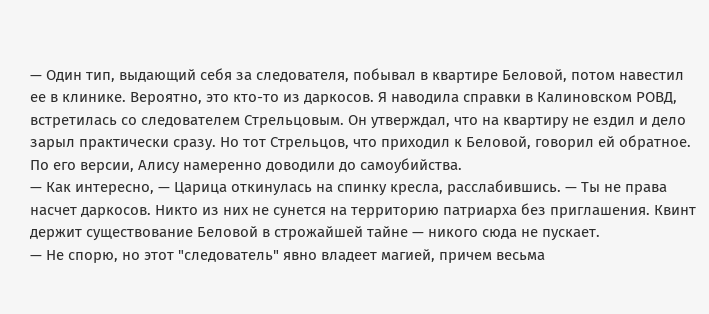— Один тип, выдающий себя за следователя, побывал в квартире Беловой, потом навестил ее в клинике. Вероятно, это кто-то из даркосов. Я наводила справки в Калиновском РОВД, встретилась со следователем Стрельцовым. Он утверждал, что на квартиру не ездил и дело зарыл практически сразу. Но тот Стрельцов, что приходил к Беловой, говорил ей обратное. По его версии, Алису намеренно доводили до самоубийства.
— Как интересно, — Царица откинулась на спинку кресла, расслабившись. — Ты не права насчет даркосов. Никто из них не сунется на территорию патриарха без приглашения. Квинт держит существование Беловой в строжайшей тайне — никого сюда не пускает.
— Не спорю, но этот "следователь" явно владеет магией, причем весьма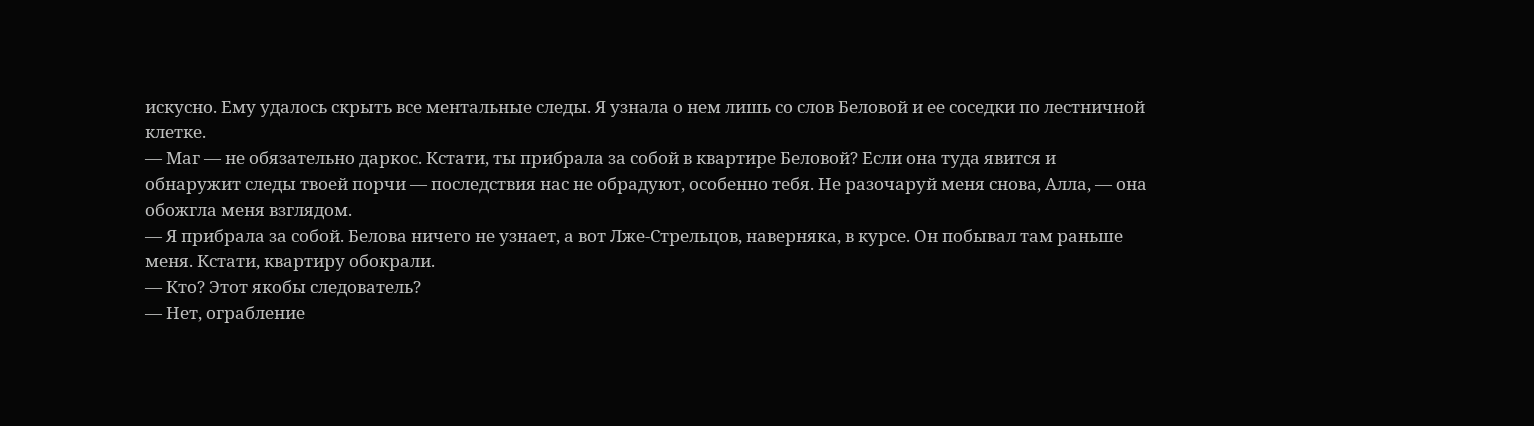искусно. Ему удалось скрыть все ментальные следы. Я узнала о нем лишь со слов Беловой и ее соседки по лестничной клетке.
— Маг — не обязательно даркос. Кстати, ты прибрала за собой в квартире Беловой? Если она туда явится и обнаружит следы твоей порчи — последствия нас не обрадуют, особенно тебя. Не разочаруй меня снова, Алла, — она обожгла меня взглядом.
— Я прибрала за собой. Белова ничего не узнает, а вот Лже-Стрельцов, наверняка, в курсе. Он побывал там раньше меня. Кстати, квартиру обокрали.
— Кто? Этот якобы следователь?
— Нет, ограбление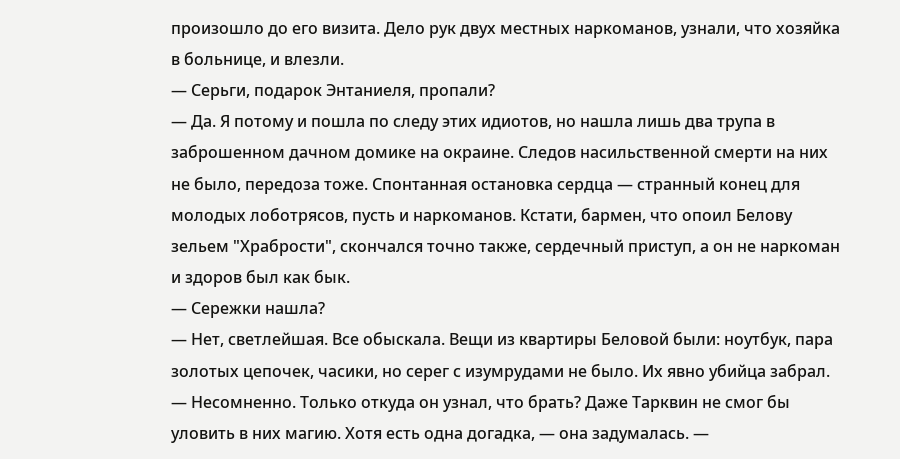произошло до его визита. Дело рук двух местных наркоманов, узнали, что хозяйка в больнице, и влезли.
— Серьги, подарок Энтаниеля, пропали?
— Да. Я потому и пошла по следу этих идиотов, но нашла лишь два трупа в заброшенном дачном домике на окраине. Следов насильственной смерти на них не было, передоза тоже. Спонтанная остановка сердца — странный конец для молодых лоботрясов, пусть и наркоманов. Кстати, бармен, что опоил Белову зельем "Храбрости", скончался точно также, сердечный приступ, а он не наркоман и здоров был как бык.
— Сережки нашла?
— Нет, светлейшая. Все обыскала. Вещи из квартиры Беловой были: ноутбук, пара золотых цепочек, часики, но серег с изумрудами не было. Их явно убийца забрал.
— Несомненно. Только откуда он узнал, что брать? Даже Тарквин не смог бы уловить в них магию. Хотя есть одна догадка, — она задумалась. —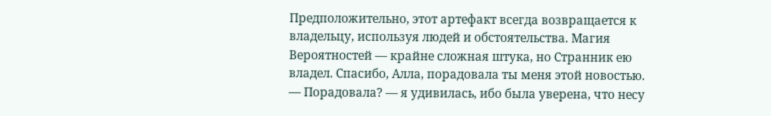Предположительно, этот артефакт всегда возвращается к владельцу, используя людей и обстоятельства. Магия Вероятностей — крайне сложная штука, но Странник ею владел. Спасибо, Алла, порадовала ты меня этой новостью.
— Порадовала? — я удивилась, ибо была уверена, что несу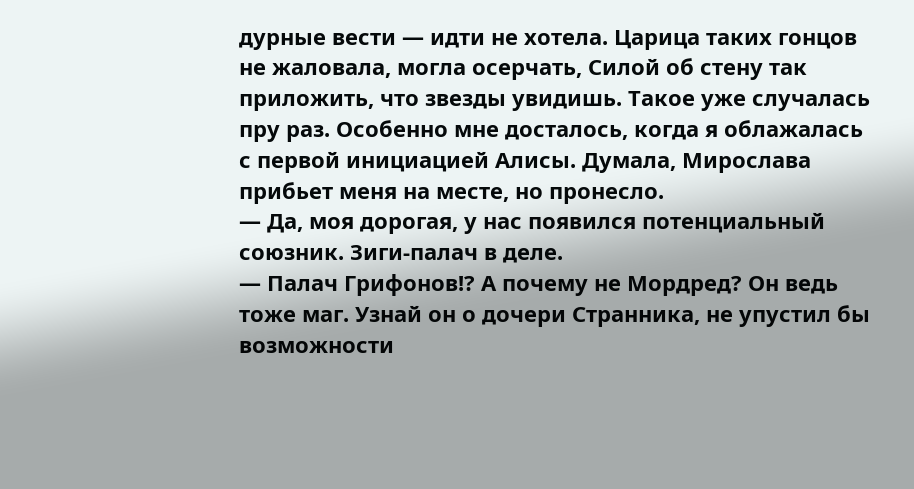дурные вести — идти не хотела. Царица таких гонцов не жаловала, могла осерчать, Силой об стену так приложить, что звезды увидишь. Такое уже случалась пру раз. Особенно мне досталось, когда я облажалась с первой инициацией Алисы. Думала, Мирослава прибьет меня на месте, но пронесло.
— Да, моя дорогая, у нас появился потенциальный союзник. Зиги-палач в деле.
— Палач Грифонов!? А почему не Мордред? Он ведь тоже маг. Узнай он о дочери Странника, не упустил бы возможности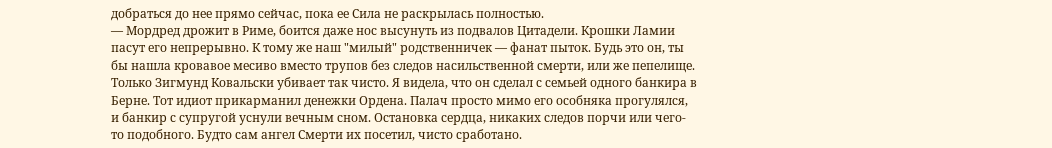добраться до нее прямо сейчас, пока ее Сила не раскрылась полностью.
— Мордред дрожит в Риме, боится даже нос высунуть из подвалов Цитадели. Крошки Ламии пасут его непрерывно. К тому же наш "милый" родственничек — фанат пыток. Будь это он, ты бы нашла кровавое месиво вместо трупов без следов насильственной смерти, или же пепелище. Только Зигмунд Ковальски убивает так чисто. Я видела, что он сделал с семьей одного банкира в Берне. Тот идиот прикарманил денежки Ордена. Палач просто мимо его особняка прогулялся, и банкир с супругой уснули вечным сном. Остановка сердца, никаких следов порчи или чего-то подобного. Будто сам ангел Смерти их посетил, чисто сработано.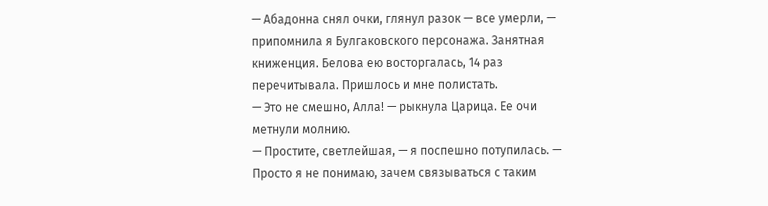— Абадонна снял очки, глянул разок — все умерли, — припомнила я Булгаковского персонажа. Занятная книженция. Белова ею восторгалась, 14 раз перечитывала. Пришлось и мне полистать.
— Это не смешно, Алла! — рыкнула Царица. Ее очи метнули молнию.
— Простите, светлейшая, — я поспешно потупилась. — Просто я не понимаю, зачем связываться с таким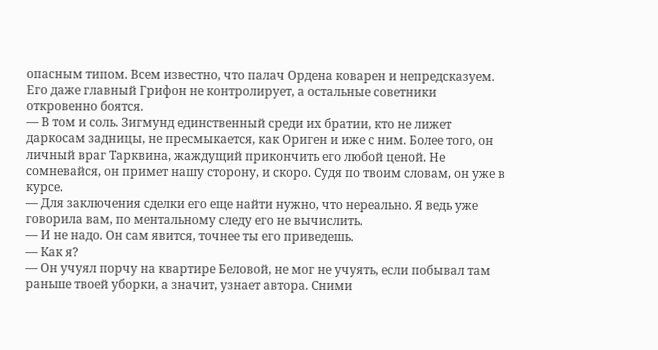опасным типом. Всем известно, что палач Ордена коварен и непредсказуем. Его даже главный Грифон не контролирует, а остальные советники откровенно боятся.
— В том и соль. Зигмунд единственный среди их братии, кто не лижет даркосам задницы, не пресмыкается, как Ориген и иже с ним. Более того, он личный враг Тарквина, жаждущий прикончить его любой ценой. Не сомневайся, он примет нашу сторону, и скоро. Судя по твоим словам, он уже в курсе.
— Для заключения сделки его еще найти нужно, что нереально. Я ведь уже говорила вам, по ментальному следу его не вычислить.
— И не надо. Он сам явится, точнее ты его приведешь.
— Как я?
— Он учуял порчу на квартире Беловой, не мог не учуять, если побывал там раньше твоей уборки, а значит, узнает автора. Сними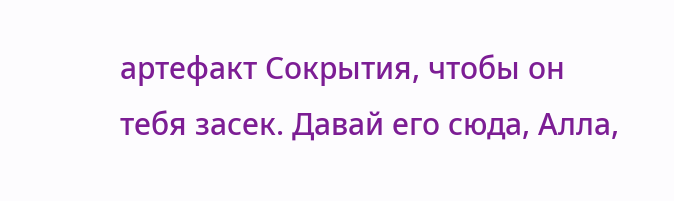артефакт Сокрытия, чтобы он тебя засек. Давай его сюда, Алла,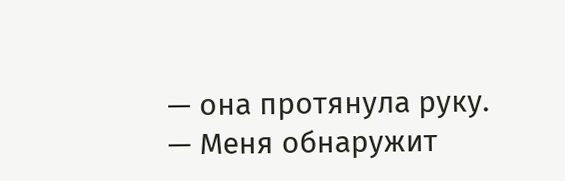— она протянула руку.
— Меня обнаружит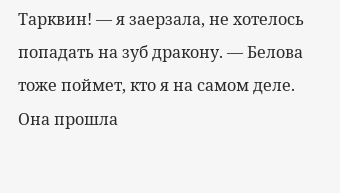Тарквин! — я заерзала, не хотелось попадать на зуб дракону. — Белова тоже поймет, кто я на самом деле. Она прошла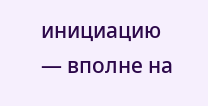инициацию — вполне на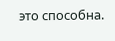это способна.